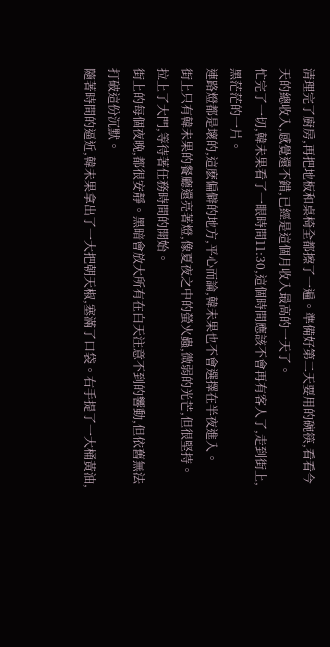清理完了廚房,再把地板和桌椅全都擦了一遍。準備好第二天要用的碗筷,看看今天的總收入,感覺還不錯,已經是這個月收入最高的一天了。
忙完了一切,韓未果看了一眼時間11:30,這個時間應該不會再有客人了,走到街上,黑茫茫的一片。
連路燈都是壞的,這麽偏僻的地方,平心而論,韓未果也不會選擇在半夜進入。
街上只有韓未果的餐廳還亮著燈,像夏夜之中的螢火蟲,微弱的光芒,但很堅持。
拉上了大門,等待著任務時間的開始。
街上的每個夜晚,都很安靜。黑暗會放大所有在白天注意不到的響動,但依舊無法打破這份沉默。
隨著時間的逼近,韓未果拿出了一大把朝天椒,塞滿了口袋。右手提了一大桶黃油,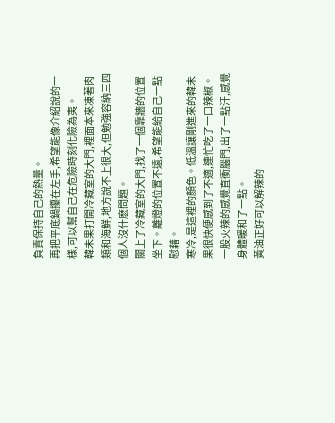負責保持自己的熱量。
再把平底鍋攥在左手,希望能像介紹說的一樣,可以幫自己在危險時刻化險為夷。
韓未果打開冷藏室的大門,裡面本來凍著肉類和海鮮,地方說不上很大,但勉強容納三四個人沒什麽問題。
關上了冷藏室的大門,找了一個靠牆的位置坐下。離燈的位置不遠,希望能給自己一點慰藉。
寒冷,是這裡的顏色。低溫讓剛進來的韓未果很快便感到了不適,連忙吃了一口辣椒。一股火辣的感覺直衝腦門,出了一點汗,感覺身體暖和了一點。
黃油正好可以解辣的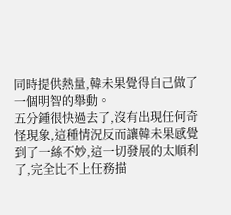同時提供熱量,韓未果覺得自己做了一個明智的舉動。
五分鍾很快過去了,沒有出現任何奇怪現象,這種情況反而讓韓未果感覺到了一絲不妙,這一切發展的太順利了,完全比不上任務描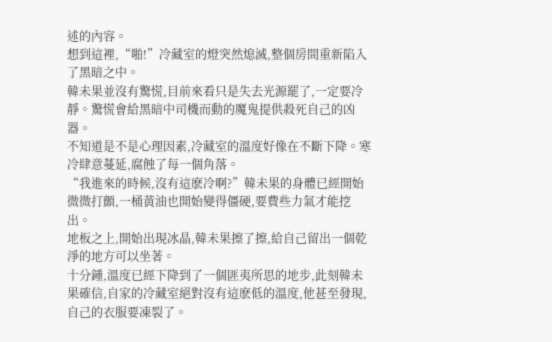述的內容。
想到這裡,“啪!”冷藏室的燈突然熄滅,整個房間重新陷入了黑暗之中。
韓未果並沒有驚慌,目前來看只是失去光源罷了,一定要冷靜。驚慌會給黑暗中司機而動的魔鬼提供殺死自己的凶器。
不知道是不是心理因素,冷藏室的溫度好像在不斷下降。寒冷肆意蔓延,腐蝕了每一個角落。
“我進來的時候,沒有這麽冷啊?”韓未果的身體已經開始微微打顫,一桶黃油也開始變得僵硬,要費些力氣才能挖出。
地板之上,開始出現冰晶,韓未果擦了擦,給自己留出一個乾淨的地方可以坐著。
十分鍾,溫度已經下降到了一個匪夷所思的地步,此刻韓未果確信,自家的冷藏室絕對沒有這麽低的溫度,他甚至發現,自己的衣服要凍裂了。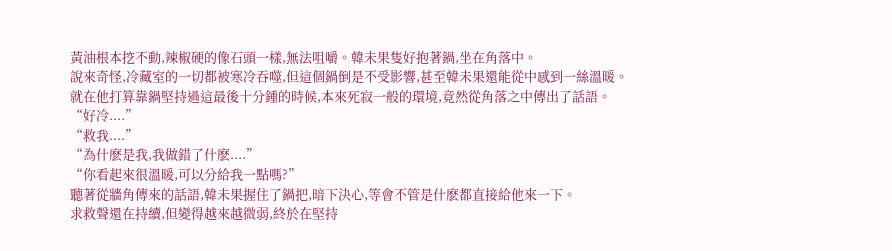黃油根本挖不動,辣椒硬的像石頭一樣,無法咀嚼。韓未果隻好抱著鍋,坐在角落中。
說來奇怪,冷藏室的一切都被寒冷吞噬,但這個鍋倒是不受影響,甚至韓未果還能從中感到一絲溫暖。
就在他打算靠鍋堅持過這最後十分鍾的時候,本來死寂一般的環境,竟然從角落之中傳出了話語。
“好冷....”
“救我....”
“為什麽是我,我做錯了什麽....”
“你看起來很溫暖,可以分給我一點嗎?”
聽著從牆角傳來的話語,韓未果握住了鍋把,暗下決心,等會不管是什麽都直接給他來一下。
求救聲還在持續,但變得越來越微弱,終於在堅持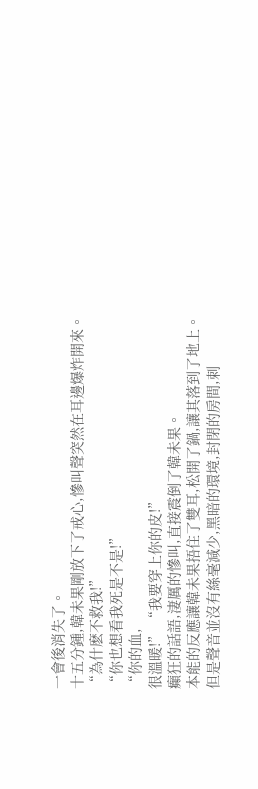一會後消失了。
十五分鍾,韓未果剛放下了戒心,慘叫聲突然在耳邊爆炸開來。
“為什麽不救我!”
“你也想看我死是不是!”
“你的血,
很溫暖!” “我要穿上你的皮!”
癲狂的話語,淒厲的慘叫,直接震倒了韓未果。
本能的反應讓韓未果捂住了雙耳,松開了鍋,讓其落到了地上。
但是聲音並沒有絲毫減少,黑暗的環境,封閉的房間,刺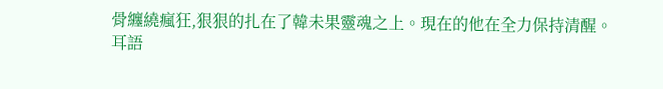骨纏繞瘋狂,狠狠的扎在了韓未果靈魂之上。現在的他在全力保持清醒。
耳語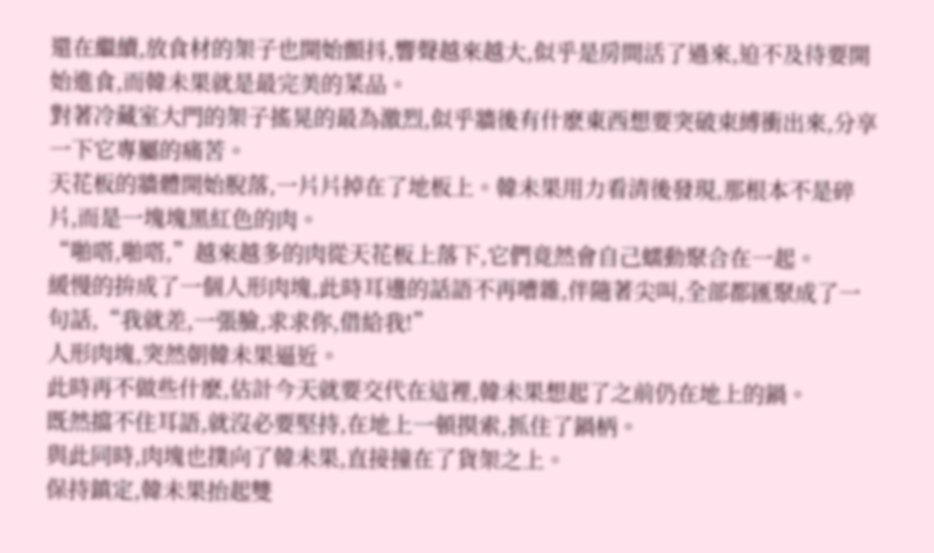還在繼續,放食材的架子也開始顫抖,響聲越來越大,似乎是房間活了過來,迫不及待要開始進食,而韓未果就是最完美的菜品。
對著冷藏室大門的架子搖晃的最為激烈,似乎牆後有什麽東西想要突破束縛衝出來,分享一下它專屬的痛苦。
天花板的牆體開始脫落,一片片掉在了地板上。韓未果用力看清後發現,那根本不是碎片,而是一塊塊黑紅色的肉。
“啪嗒,啪嗒,”越來越多的肉從天花板上落下,它們竟然會自己蠕動聚合在一起。
緩慢的拚成了一個人形肉塊,此時耳邊的話語不再嘈雜,伴隨著尖叫,全部都匯聚成了一句話,“我就差,一張臉,求求你,借給我!”
人形肉塊,突然朝韓未果逼近。
此時再不做些什麽,估計今天就要交代在這裡,韓未果想起了之前仍在地上的鍋。
既然擋不住耳語,就沒必要堅持,在地上一頓摸索,抓住了鍋柄。
與此同時,肉塊也撲向了韓未果,直接撞在了貨架之上。
保持鎮定,韓未果抬起雙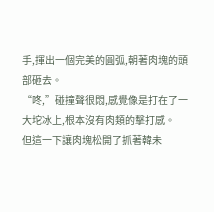手,揮出一個完美的圓弧,朝著肉塊的頭部砸去。
“咚,”碰撞聲很悶,感覺像是打在了一大坨冰上,根本沒有肉類的擊打感。
但這一下讓肉塊松開了抓著韓未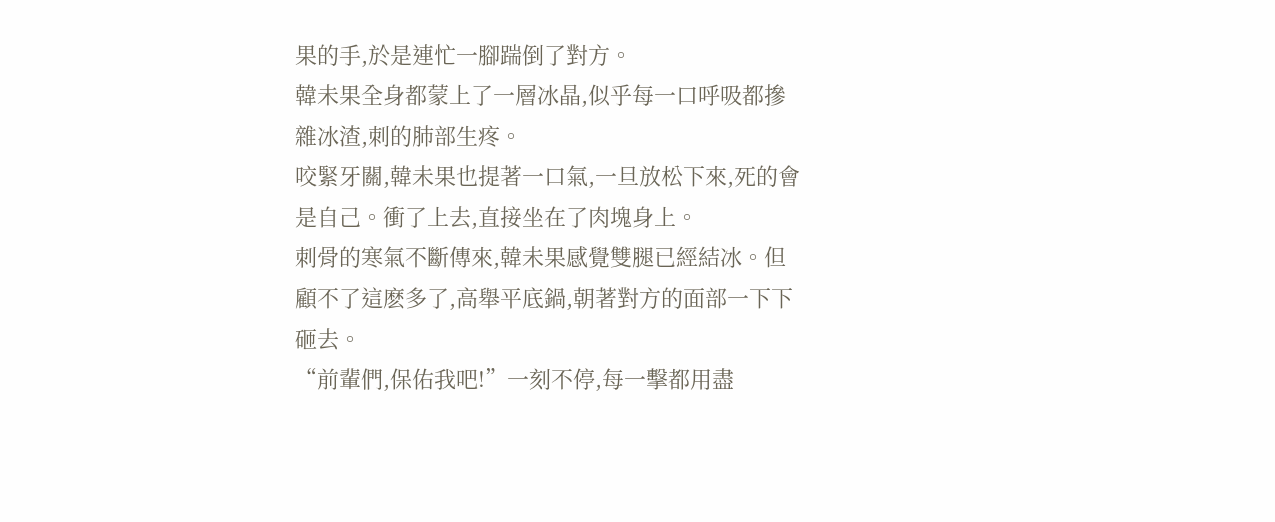果的手,於是連忙一腳踹倒了對方。
韓未果全身都蒙上了一層冰晶,似乎每一口呼吸都摻雜冰渣,刺的肺部生疼。
咬緊牙關,韓未果也提著一口氣,一旦放松下來,死的會是自己。衝了上去,直接坐在了肉塊身上。
刺骨的寒氣不斷傳來,韓未果感覺雙腿已經結冰。但顧不了這麽多了,高舉平底鍋,朝著對方的面部一下下砸去。
“前輩們,保佑我吧!”一刻不停,每一擊都用盡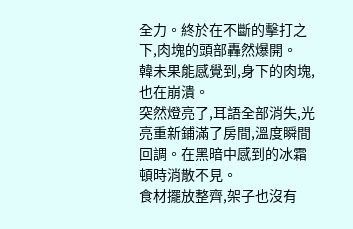全力。終於在不斷的擊打之下,肉塊的頭部轟然爆開。
韓未果能感覺到,身下的肉塊,也在崩潰。
突然燈亮了,耳語全部消失,光亮重新鋪滿了房間,溫度瞬間回調。在黑暗中感到的冰霜頓時消散不見。
食材擺放整齊,架子也沒有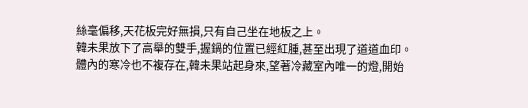絲毫偏移,天花板完好無損,只有自己坐在地板之上。
韓未果放下了高舉的雙手,握鍋的位置已經紅腫,甚至出現了道道血印。
體內的寒冷也不複存在,韓未果站起身來,望著冷藏室內唯一的燈,開始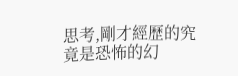思考,剛才經歷的究竟是恐怖的幻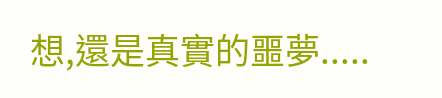想,還是真實的噩夢.....